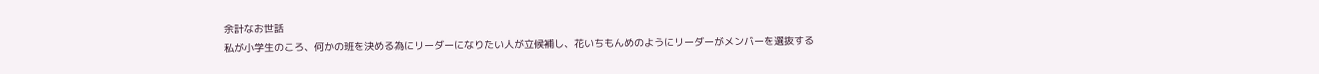余計なお世話
私が小学生のころ、何かの班を決める為にリーダーになりたい人が立候補し、花いちもんめのようにリーダーがメンバーを選抜する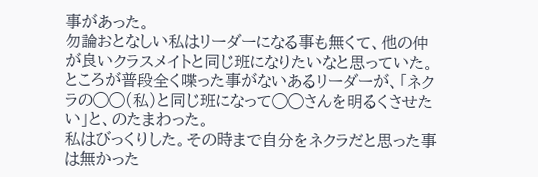事があった。
勿論おとなしい私はリーダーになる事も無くて、他の仲が良いクラスメイトと同じ班になりたいなと思っていた。
ところが普段全く喋った事がないあるリーダーが、「ネクラの◯◯(私)と同じ班になって◯◯さんを明るくさせたい」と、のたまわった。
私はびっくりした。その時まで自分をネクラだと思った事は無かった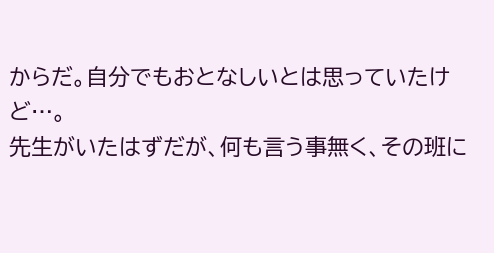からだ。自分でもおとなしいとは思っていたけど…。
先生がいたはずだが、何も言う事無く、その班に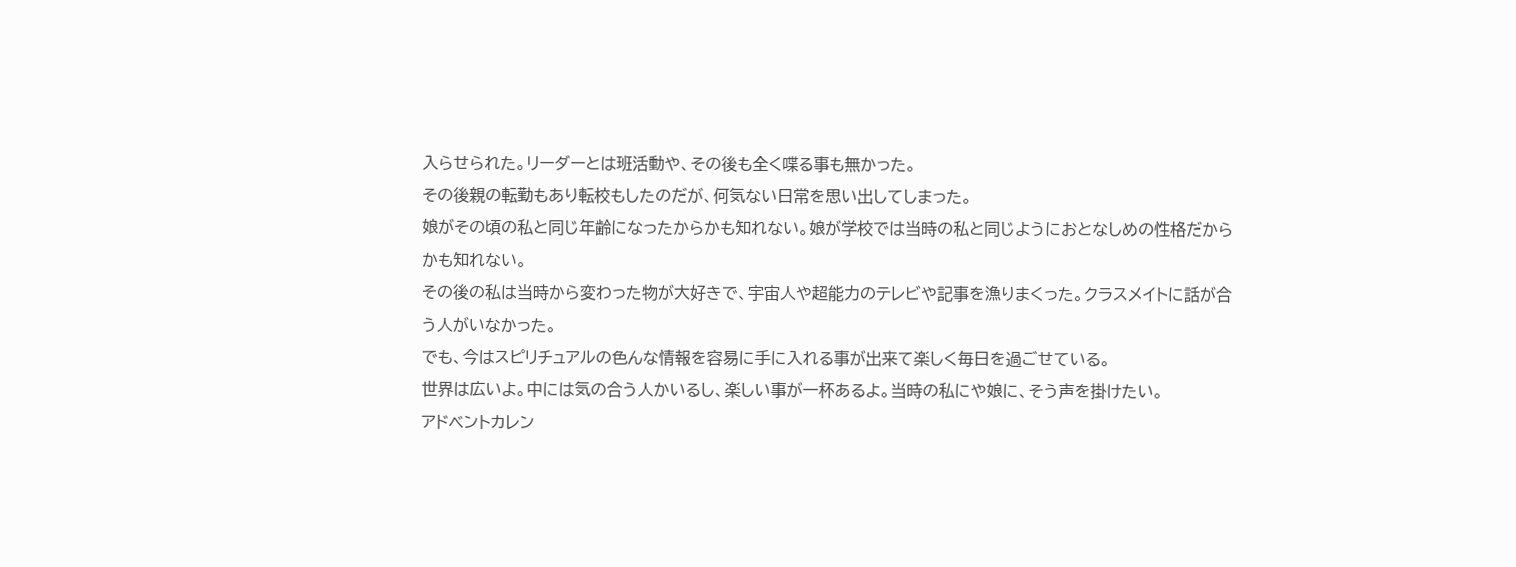入らせられた。リーダーとは班活動や、その後も全く喋る事も無かった。
その後親の転勤もあり転校もしたのだが、何気ない日常を思い出してしまった。
娘がその頃の私と同じ年齢になったからかも知れない。娘が学校では当時の私と同じようにおとなしめの性格だからかも知れない。
その後の私は当時から変わった物が大好きで、宇宙人や超能力のテレビや記事を漁りまくった。クラスメイトに話が合う人がいなかった。
でも、今はスピリチュアルの色んな情報を容易に手に入れる事が出来て楽しく毎日を過ごせている。
世界は広いよ。中には気の合う人かいるし、楽しい事が一杯あるよ。当時の私にや娘に、そう声を掛けたい。
アドベントカレン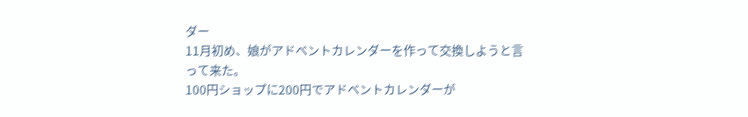ダー
11月初め、娘がアドベントカレンダーを作って交換しようと言って来た。
100円ショップに200円でアドベントカレンダーが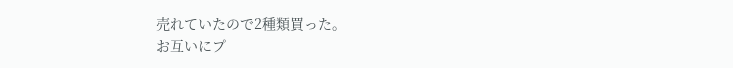売れていたので2種類買った。
お互いにプ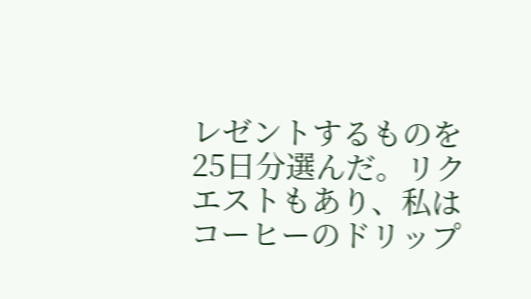レゼントするものを25日分選んだ。リクエストもあり、私はコーヒーのドリップ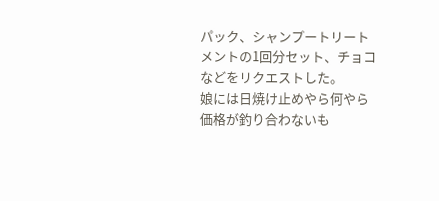パック、シャンプートリートメントの1回分セット、チョコなどをリクエストした。
娘には日焼け止めやら何やら価格が釣り合わないも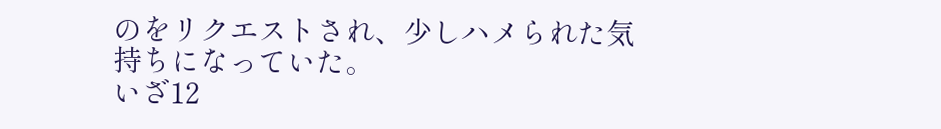のをリクエストされ、少しハメられた気持ちになっていた。
いざ12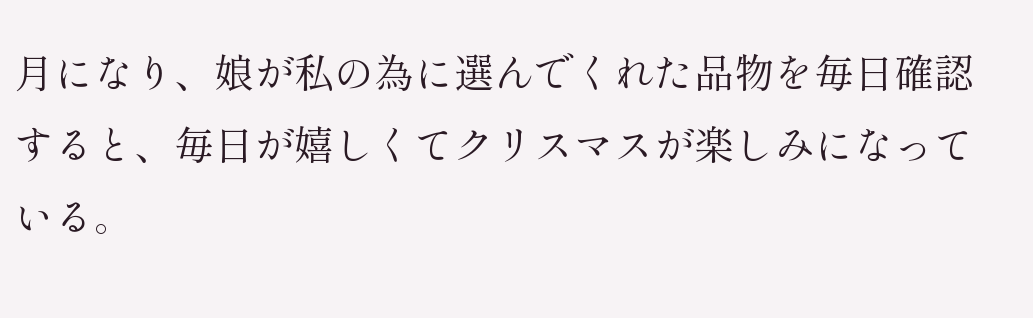月になり、娘が私の為に選んでくれた品物を毎日確認すると、毎日が嬉しくてクリスマスが楽しみになっている。